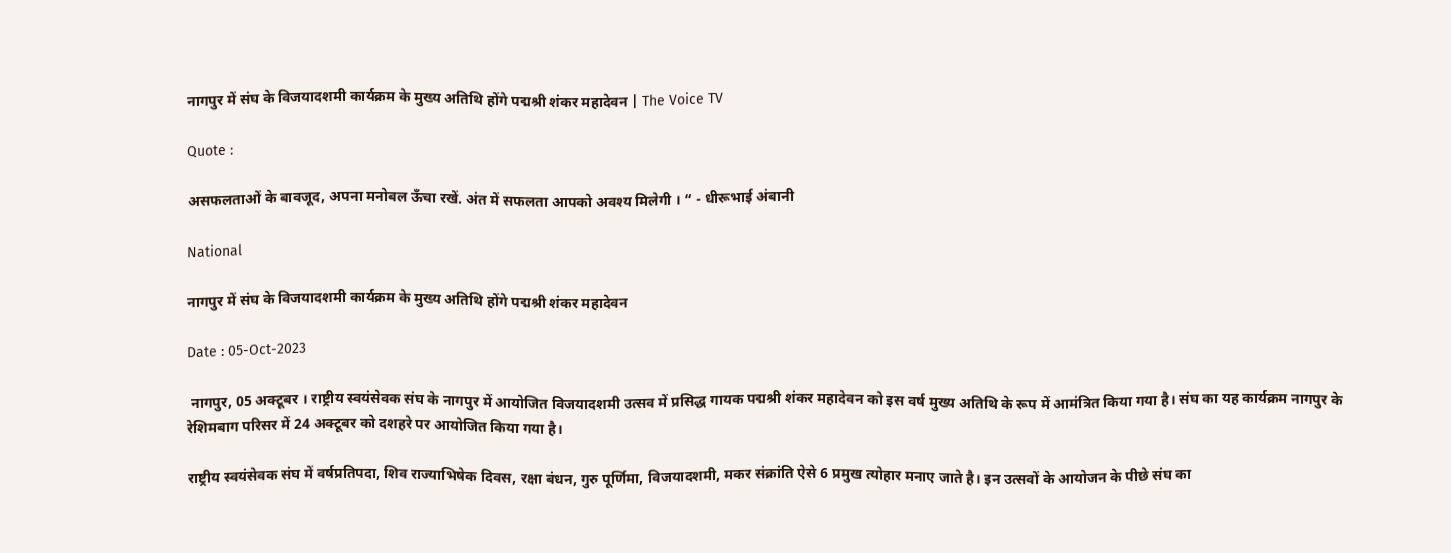नागपुर में संघ के विजयादशमी कार्यक्रम के मुख्य अतिथि होंगे पद्मश्री शंकर महादेवन | The Voice TV

Quote :

असफलताओं के बावजूद, अपना मनोबल ऊँचा रखें. अंत में सफलता आपको अवश्य मिलेगी । “ - धीरूभाई अंबानी

National

नागपुर में संघ के विजयादशमी कार्यक्रम के मुख्य अतिथि होंगे पद्मश्री शंकर महादेवन

Date : 05-Oct-2023

 नागपुर, 05 अक्टूबर । राष्ट्रीय स्वयंसेवक संघ के नागपुर में आयोजित विजयादशमी उत्सव में प्रसिद्ध गायक पद्मश्री शंकर महादेवन को इस वर्ष मुख्य अतिथि के रूप में आमंत्रित किया गया है। संघ का यह कार्यक्रम नागपुर के रेशिमबाग परिसर में 24 अक्टूबर को दशहरे पर आयोजित किया गया है।

राष्ट्रीय स्वयंसेवक संघ में वर्षप्रतिपदा, शिव राज्याभिषेक दिवस, रक्षा बंधन, गुरु पूर्णिमा, विजयादशमी, मकर संक्रांति ऐसे 6 प्रमुख त्योहार मनाए जाते है। इन उत्सवों के आयोजन के पीछे संघ का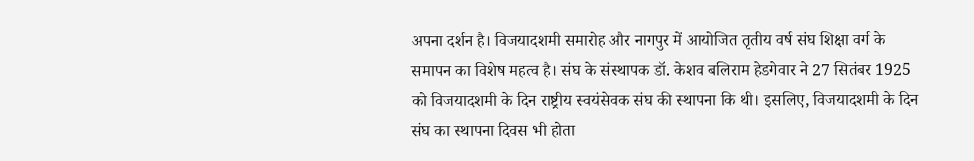अपना दर्शन है। विजयादशमी समारोह और नागपुर में आयोजित तृतीय वर्ष संघ शिक्षा वर्ग के समापन का विशेष महत्व है। संघ के संस्थापक डॉ. केशव बलिराम हेडगेवार ने 27 सितंबर 1925 को विजयादशमी के दिन राष्ट्रीय स्वयंसेवक संघ की स्थापना कि थी। इसलिए, विजयादशमी के दिन संघ का स्थापना दिवस भी होता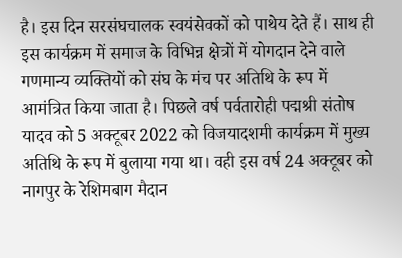है। इस दिन सरसंघचालक स्वयंसेवकों को पाथेय देते हैं। साथ ही इस कार्यक्रम में समाज के विभिन्न क्षेत्रों में योगदान देने वाले गणमान्य व्यक्तियों को संघ के मंच पर अतिथि के रूप में आमंत्रित किया जाता है। पिछले वर्ष पर्वतारोही पद्मश्री संतोष यादव को 5 अक्टूबर 2022 को विजयादशमी कार्यक्रम में मुख्य अतिथि के रूप में बुलाया गया था। वही इस वर्ष 24 अक्टूबर को नागपुर के रेशिमबाग मैदान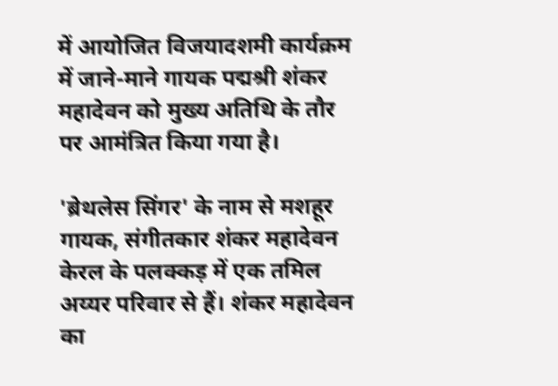में आयोजित विजयादशमी कार्यक्रम में जाने-माने गायक पद्मश्री शंकर महादेवन को मुख्य अतिथि के तौर पर आमंत्रित किया गया है।

'ब्रेथलेस सिंगर' के नाम से मशहूर गायक, संगीतकार शंकर महादेवन केरल के पलक्कड़ में एक तमिल अय्यर परिवार से हैं। शंकर महादेवन का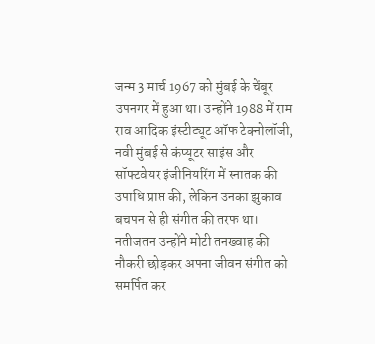जन्म 3 मार्च 1967 को मुंबई के चेंबूर उपनगर में हुआ था। उन्होंने 1988 में राम राव आदिक इंस्टीट्यूट ऑफ टेक्नोलॉजी, नवी मुंबई से कंप्यूटर साइंस और सॉफ्टवेयर इंजीनियरिंग में स्नातक की उपाधि प्राप्त की, लेकिन उनका झुकाव बचपन से ही संगीत की तरफ था। नतीजतन उन्होंने मोटी तनख्वाह की नौकरी छोड़कर अपना जीवन संगीत को समर्पित कर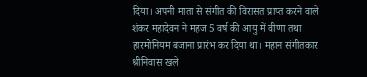दिया। अपनी माता से संगीत की विरासत प्राप्त करने वाले शंकर महादेवन ने महज 5 वर्ष की आयु में वीणा तथा हारमोनियम बजाना प्रारंभ कर दिया था। महान संगीतकार श्रीनिवास खले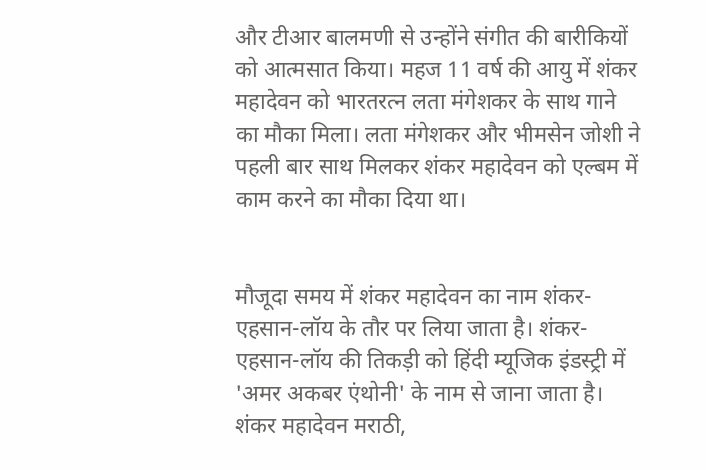और टीआर बालमणी से उन्होंने संगीत की बारीकियों को आत्मसात किया। महज 11 वर्ष की आयु में शंकर महादेवन को भारतरत्न लता मंगेशकर के साथ गाने का मौका मिला। लता मंगेशकर और भीमसेन जोशी ने पहली बार साथ मिलकर शंकर महादेवन को एल्बम में काम करने का मौका दिया था।


मौजूदा समय में शंकर महादेवन का नाम शंकर-एहसान-लॉय के तौर पर लिया जाता है। शंकर-एहसान-लॉय की तिकड़ी को हिंदी म्यूजिक इंडस्ट्री में 'अमर अकबर एंथोनी' के नाम से जाना जाता है। शंकर महादेवन मराठी,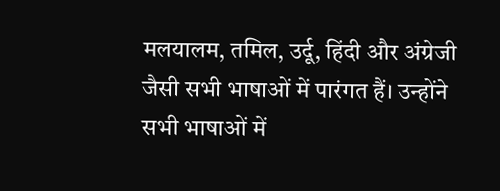मलयालम, तमिल, उर्दू, हिंदी और अंग्रेजी जैसी सभी भाषाओं में पारंगत हैं। उन्होंने सभी भाषाओं में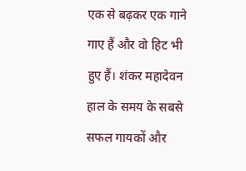एक से बढ़कर एक गाने गाए हैं और वो हिट भी हुए हैं। शंकर महादेवन हाल के समय के सबसे सफल गायकों और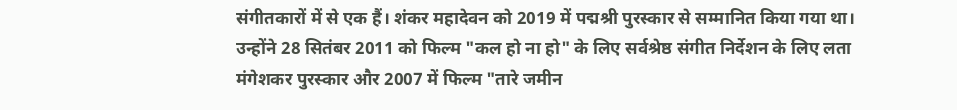संगीतकारों में से एक हैं। शंकर महादेवन को 2019 में पद्मश्री पुरस्कार से सम्मानित किया गया था। उन्होंने 28 सितंबर 2011 को फिल्म "कल हो ना हो" के लिए सर्वश्रेष्ठ संगीत निर्देशन के लिए लता मंगेशकर पुरस्कार और 2007 में फिल्म "तारे जमीन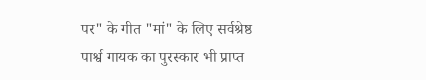पर" के गीत "मां" के लिए सर्वश्रेष्ठ पार्श्व गायक का पुरस्कार भी प्राप्त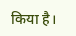किया है।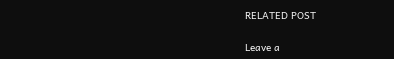RELATED POST

Leave a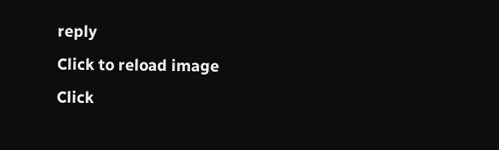reply
Click to reload image
Click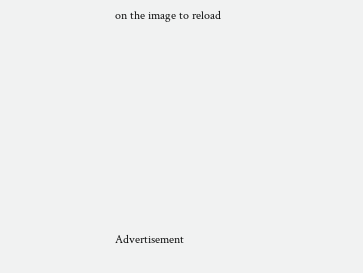on the image to reload









Advertisement